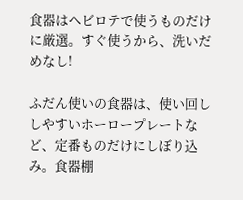食器はヘビロテで使うものだけに厳選。すぐ使うから、洗いだめなし!

ふだん使いの食器は、使い回ししやすいホーロープレートなど、定番ものだけにしぼり込み。食器棚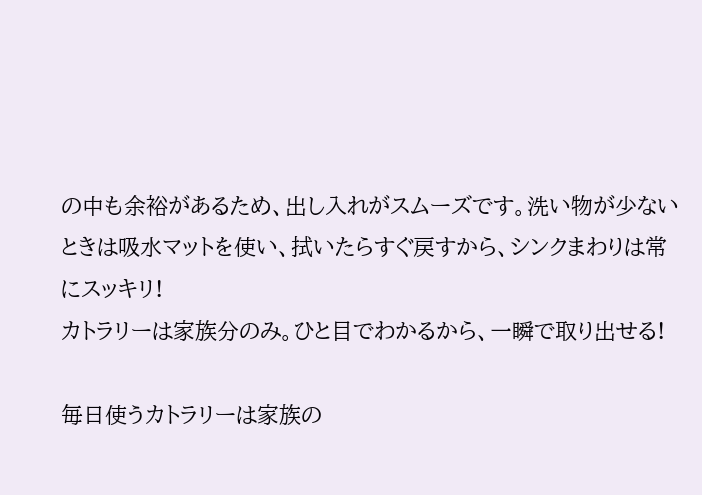の中も余裕があるため、出し入れがスムーズです。洗い物が少ないときは吸水マットを使い、拭いたらすぐ戻すから、シンクまわりは常にスッキリ!
カトラリーは家族分のみ。ひと目でわかるから、一瞬で取り出せる!

毎日使うカトラリーは家族の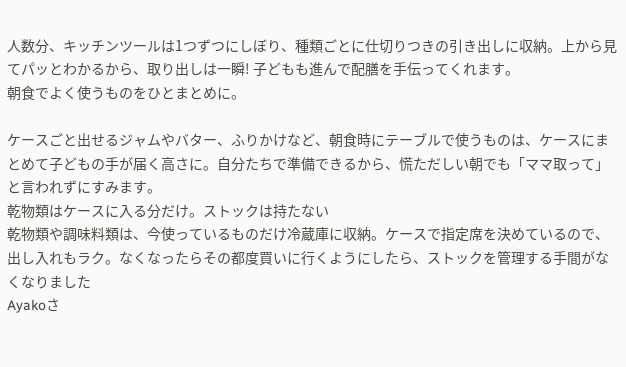人数分、キッチンツールは1つずつにしぼり、種類ごとに仕切りつきの引き出しに収納。上から見てパッとわかるから、取り出しは一瞬! 子どもも進んで配膳を手伝ってくれます。
朝食でよく使うものをひとまとめに。

ケースごと出せるジャムやバター、ふりかけなど、朝食時にテーブルで使うものは、ケースにまとめて子どもの手が届く高さに。自分たちで準備できるから、慌ただしい朝でも「ママ取って」と言われずにすみます。
乾物類はケースに入る分だけ。ストックは持たない
乾物類や調味料類は、今使っているものだけ冷蔵庫に収納。ケースで指定席を決めているので、出し入れもラク。なくなったらその都度買いに行くようにしたら、ストックを管理する手間がなくなりました
Ayakoさ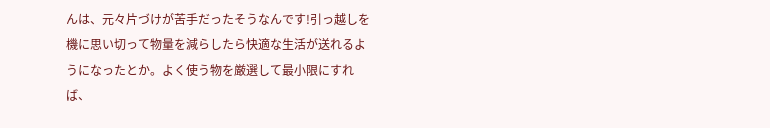んは、元々片づけが苦手だったそうなんです!引っ越しを機に思い切って物量を減らしたら快適な生活が送れるようになったとか。よく使う物を厳選して最小限にすれば、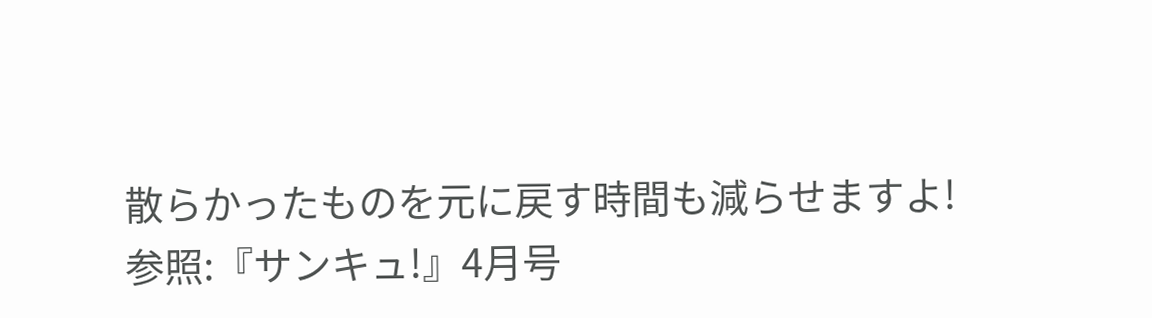散らかったものを元に戻す時間も減らせますよ!
参照:『サンキュ!』4月号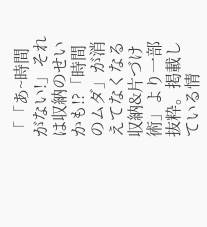「「あ~時間がない!」それは収納のせいかも!?「時間のムダ」が消えてなくなる収納&片づけ術」より一部抜粋。掲載している情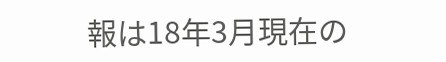報は18年3月現在の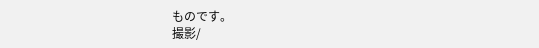ものです。
撮影/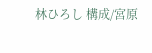林ひろし 構成/宮原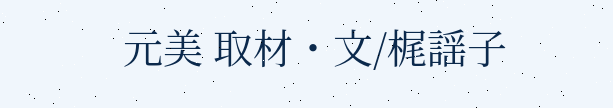元美 取材・文/梶謡子